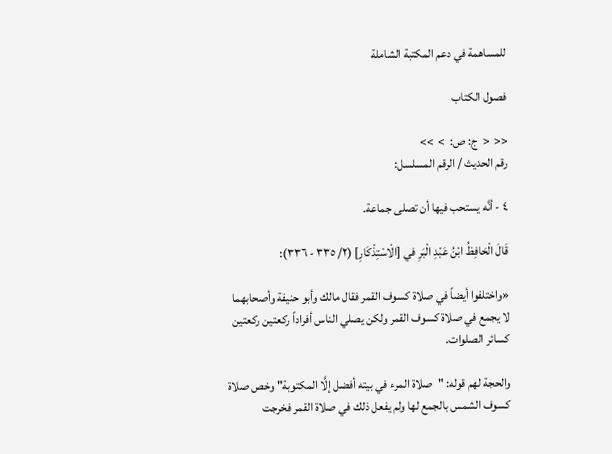للمساهمة في دعم المكتبة الشاملة

فصول الكتاب

<<  <  ج: ص:  >  >>
رقم الحديث / الرقم المسلسل:

٤ - أنَّه يستحب فيها أن تصلى جماعة.

قَالَ الْحَافِظُ ابْنُ عَبْدِ الْبَرِ في [الْاسْتِذْكَارِ] (٢/ ٣٣٥ - ٣٣٦):

«واختلفوا أيضاً في صلاة كسوف القمر فقال مالك وأبو حنيفة وأصحابهما لا يجمع في صلاة كسوف القمر ولكن يصلي الناس أفراداً ركعتين ركعتين كسائر الصلوات.

والحجة لهم قوله: "صلاة المرء في بيته أفضل إلَّا المكتوبة" وخص صلاة كسوف الشمس بالجمع لها ولم يفعل ذلك في صلاة القمر فخرجت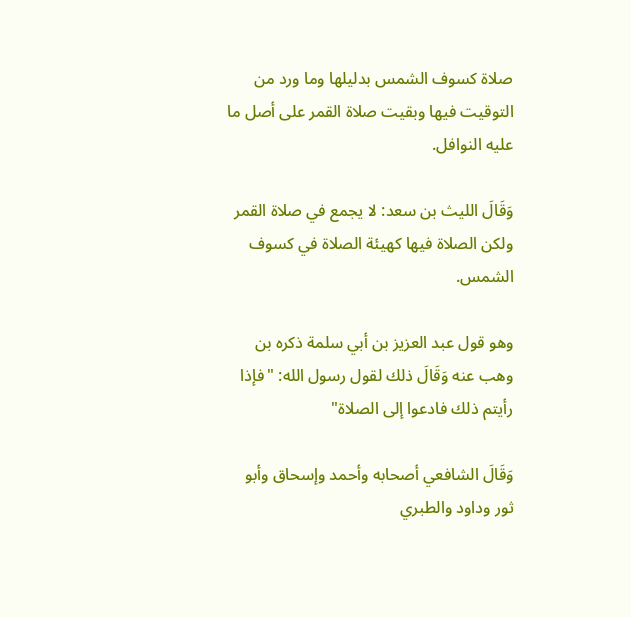صلاة كسوف الشمس بدليلها وما ورد من التوقيت فيها وبقيت صلاة القمر على أصل ما عليه النوافل.

وَقَالَ الليث بن سعد: لا يجمع في صلاة القمر ولكن الصلاة فيها كهيئة الصلاة في كسوف الشمس.

وهو قول عبد العزيز بن أبي سلمة ذكره بن وهب عنه وَقَالَ ذلك لقول رسول الله: "فإذا رأيتم ذلك فادعوا إلى الصلاة"

وَقَالَ الشافعي أصحابه وأحمد وإسحاق وأبو ثور وداود والطبري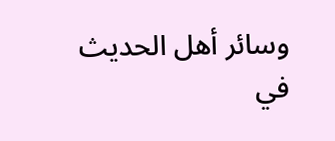وسائر أهل الحديث في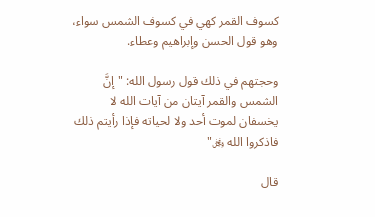كسوف القمر كهي في كسوف الشمس سواء، وهو قول الحسن وإبراهيم وعطاء.

وحجتهم في ذلك قول رسول الله: "إنَّ الشمس والقمر آيتان من آيات الله لا يخسفان لموت أحد ولا لحياته فإذا رأيتم ذلك فاذكروا الله ﷿"

قال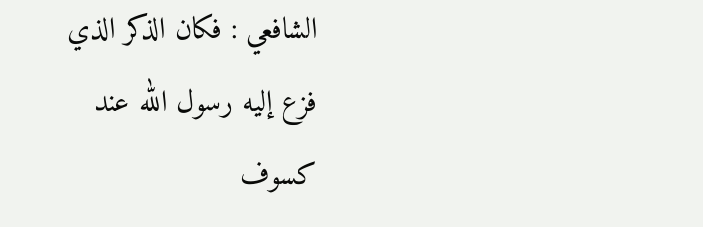الشافعي : فكان الذكر الذي فزع إليه رسول الله عند كسوف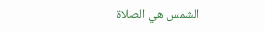الشمس هي الصلاة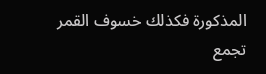المذكورة فكذلك خسوف القمر تجمع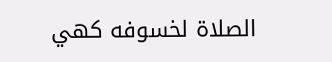الصلاة لخسوفه كهي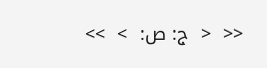<<  <  ج: ص:  >  >>